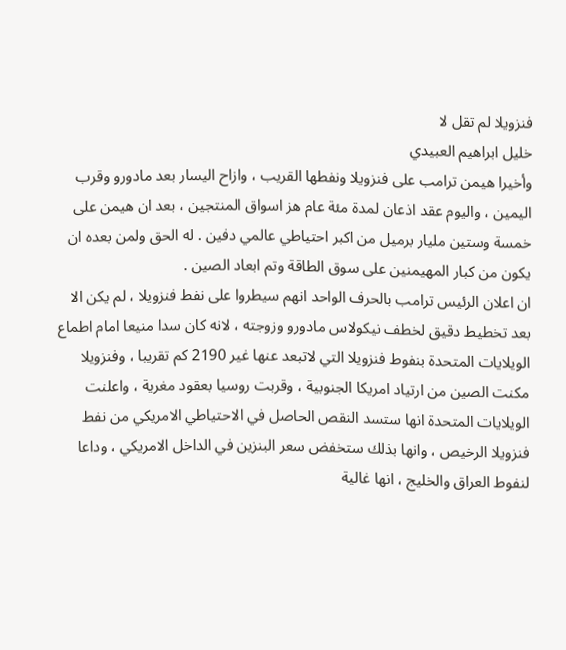فنزويلا لم تقل لا
خليل ابراهيم العبيدي
وأخيرا هيمن ترامب على فنزويلا ونفطها القريب ، وازاح اليسار بعد مادورو وقرب اليمين ، واليوم عقد اذعان لمدة مئة عام هز اسواق المنتجين ، بعد ان هيمن على خمسة وستين مليار برميل من اكبر احتياطي عالمي دفين . له الحق ولمن بعده ان يكون من كبار المهيمنين على سوق الطاقة وتم ابعاد الصين .
ان اعلان الرئيس ترامب بالحرف الواحد انهم سيطروا على نفط فنزويلا ، لم يكن الا بعد تخطيط دقيق لخطف نيكولاس مادورو وزوجته ، لانه كان سدا منيعا امام اطماع الويلايات المتحدة بنفوط فنزويلا التي لاتبعد عنها غير 2190 كم تقريبا ، وفنزويلا مكنت الصين من ارتياد امريكا الجنوبية ، وقربت روسيا بعقود مغرية ، واعلنت الويلايات المتحدة انها ستسد النقص الحاصل في الاحتياطي الامريكي من نفط فنزويلا الرخيص ، وانها بذلك ستخفض سعر البنزين في الداخل الامريكي ، وداعا لنفوط العراق والخليج ، انها غالية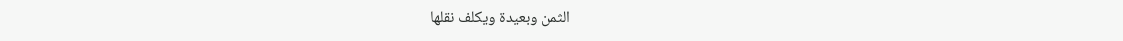الثمن وبعيدة ويكلف نقلها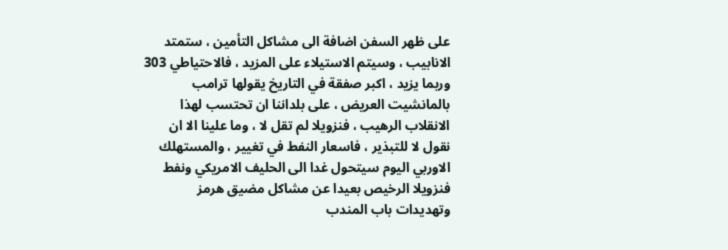على ظهر السفن اضافة الى مشاكل التأمين ، ستمتد الانابيب ، وسيتم الاستيلاء على المزيد ، فالاحتياطي 303 وربما يزيد ، اكبر صفقة في التاريخ يقولها ترامب بالمانشيت العريض ، على بلداننا ان تحتسب لهذا الانقلاب الرهيب ، فنزويلا لم تقل لا ، وما علينا الا ان نقول لا للتبذير ، فاسعار النفط في تغيير ، والمستهلك الاوربي اليوم سيتحول غدا الى الحليف الامريكي ونفط فنزويلا الرخيص بعيدا عن مشاكل مضيق هرمز وتهديدات باب المندب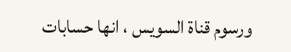ورسوم قناة السويس ، انها حسابات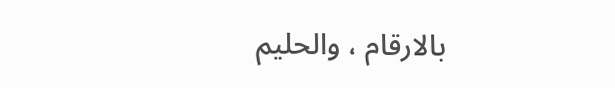بالارقام ، والحليم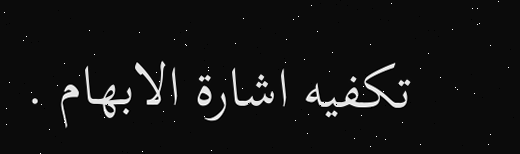تكفيه اشارة الابهام .